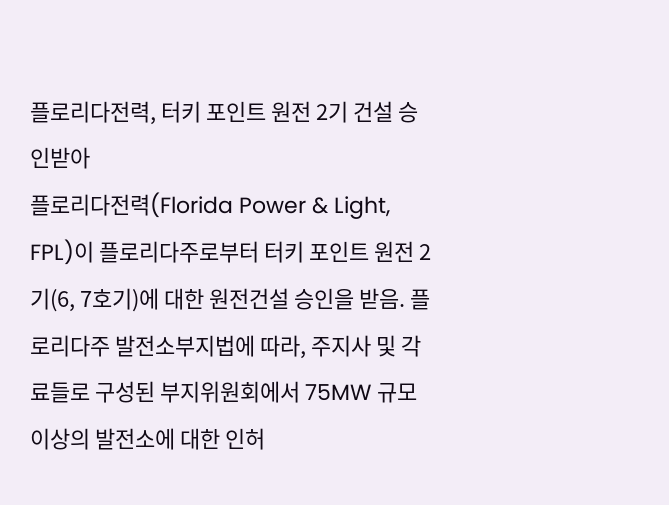플로리다전력, 터키 포인트 원전 2기 건설 승인받아
플로리다전력(Florida Power & Light, FPL)이 플로리다주로부터 터키 포인트 원전 2기(6, 7호기)에 대한 원전건설 승인을 받음. 플로리다주 발전소부지법에 따라, 주지사 및 각료들로 구성된 부지위원회에서 75MW 규모 이상의 발전소에 대한 인허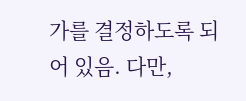가를 결정하도록 되어 있음. 다만,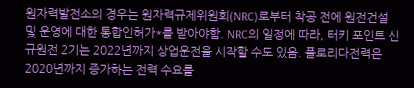원자력발전소의 경우는 원자력규제위원회(NRC)로부터 착공 전에 원전건설 및 운영에 대한 통합인허가*를 받아야함. NRC의 일정에 따라, 터키 포인트 신규원전 2기는 2022년까지 상업운전을 시작할 수도 있음. 플로리다전력은 2020년까지 증가하는 전력 수요를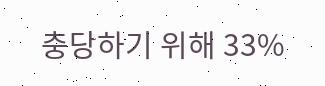충당하기 위해 33%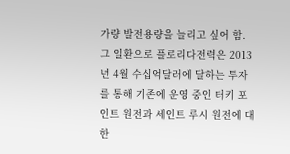가량 발전용량을 늘리고 싶어 함. 그 일환으로 플로리다전력은 2013년 4월 수십억달러에 달하는 투자를 통해 기존에 운영 중인 터키 포인트 원전과 세인트 루시 원전에 대한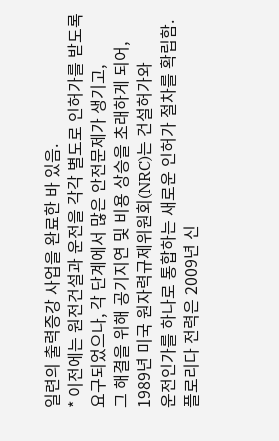일련의 출력증강 사업을 완료한 바 있음.
* 이전에는 원전건설과 운전을 각각 별도로 인허가를 받도록 요구되었으나, 각 단계에서 많은 안전문제가 생기고,
그 해결을 위해 공기지연 및 비용 상승을 초래하게 되어, 1989년 미국 원자력규제위원회(NRC)는 건설허가와
운전인가를 하나로 통합하는 새로운 인허가 절차를 확립함. 플로리다 전력은 2009년 신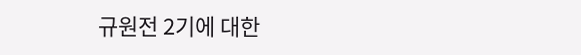규원전 2기에 대한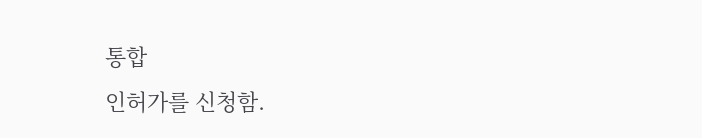통합
인허가를 신청함.